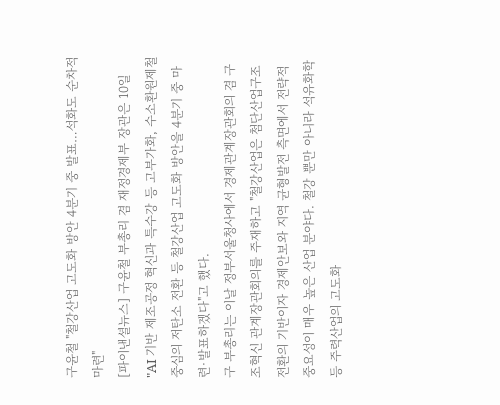구윤철 "철강산업 고도화 방안 4분기 중 발표…석화도 순차적 마련"
[파이낸셜뉴스] 구윤철 부총리 겸 재정경제부 장관은 10일 "AI 기반 제조공정 혁신과 특수강 등 고부가화, 수소환원제철 중심의 저탄소 전환 등 철강산업 고도화 방안을 4분기 중 마련·발표하겠다"고 했다.
구 부총리는 이날 정부서울청사에서 경제관계장관회의 겸 구조혁신 관계장관회의를 주재하고 "철강산업은 첨단산업구조 전환의 기반이자 경제안보와 지역 균형발전 측면에서 전략적 중요성이 매우 높은 산업 분야다. 철강 뿐만 아니라 석유화학 등 주력산업의 고도화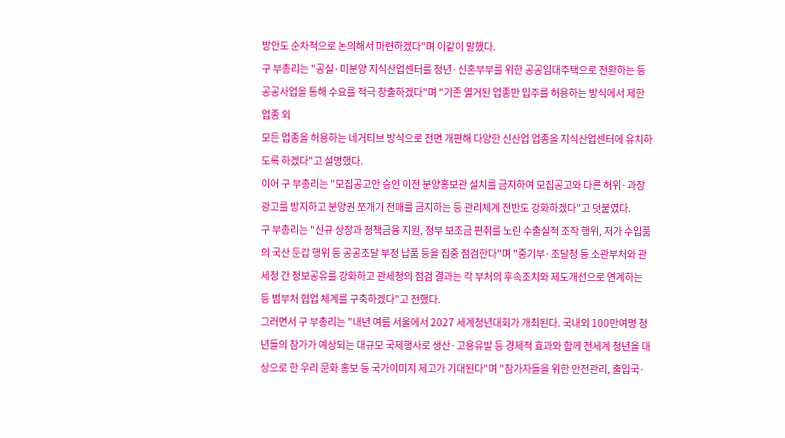방안도 순차적으로 논의해서 마련하겠다"며 이같이 말했다.
구 부총리는 "공실·미분양 지식산업센터를 청년·신혼부부를 위한 공공임대주택으로 전환하는 등 공공사업을 통해 수요를 적극 창출하겠다"며 "기존 열거된 업종만 입주를 허용하는 방식에서 제한업종 외
모든 업종을 허용하는 네거티브 방식으로 전면 개편해 다양한 신산업 업종을 지식산업센터에 유치하도록 하겠다"고 설명했다.
이어 구 부총리는 "모집공고안 승인 이전 분양홍보관 설치를 금지하여 모집공고와 다른 허위·과장 광고를 방지하고 분양권 쪼개기 전매를 금지하는 등 관리체계 전반도 강화하겠다"고 덧붙였다.
구 부총리는 "신규 상장과 정책금융 지원, 정부 보조금 편취를 노린 수출실적 조작 행위, 저가 수입품의 국산 둔갑 행위 등 공공조달 부정 납품 등을 집중 점검한다"며 "중기부·조달청 등 소관부처와 관세청 간 정보공유를 강화하고 관세청의 점검 결과는 각 부처의 후속조치와 제도개선으로 연계하는 등 범부처 협업 체계를 구축하겠다"고 전했다.
그러면서 구 부총리는 "내년 여름 서울에서 2027 세계청년대회가 개최된다. 국내외 100만여명 청년들의 참가가 예상되는 대규모 국제행사로 생산·고용유발 등 경제적 효과와 함께 전세계 청년을 대상으로 한 우리 문화 홍보 등 국가이미지 제고가 기대된다"며 "참가자들을 위한 안전관리, 출입국·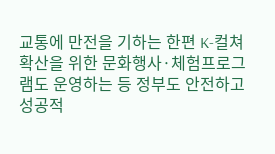교통에 만전을 기하는 한편 K-컬쳐 확산을 위한 문화행사·체험프로그램도 운영하는 등 정부도 안전하고 성공적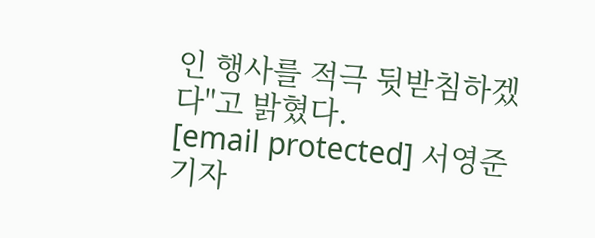인 행사를 적극 뒷받침하겠다"고 밝혔다.
[email protected] 서영준 기자